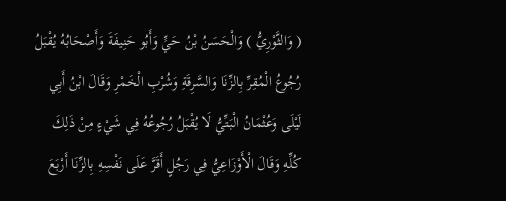( وَالثَّوْرِيُّ ) وَالْحَسَنُ بْنُ حَيٍّ وَأَبُو حَنِيفَةَ وَأَصْحَابُهُ يُقْبَلُ رُجُوعُ الْمُقِرِّ بِالزِّنَا وَالسَّرِقَةِ وَشُرْبِ الْخَمْرِ وَقَالَ ابْنُ أَبِي لَيْلَى وَعُثْمَانُ الْبَتِّيُّ لَا يُقْبَلُ رُجُوعُهُ فِي شَيْءٍ مِنْ ذَلِكَ كُلِّهِ وَقَالَ الْأَوْزَاعِيُّ فِي رَجُلٍ أَقَرَّ عَلَى نَفْسِهِ بِالزِّنَا أَرْبَعَ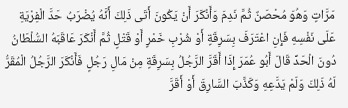مَرَّاتٍ وَهُوَ مُحْصَنٌ ثُمَّ نَدِمَ وَأَنْكَرَ أَنْ يَكُونَ أَتَى ذَلِكَ أَنَّهُ يُضْرَبُ حَدَّ الْفِرْيَةِ عَلَى نَفْسِهِ فَإِنِ اعْتَرَفَ بِسَرِقَةٍ أَوْ شُرْبِ خَمْرٍ أَوْ قَتْلٍ ثُمَّ أَنْكَرَ عَاقَبَهُ السُّلْطَانُ دُونَ الْحَدِّ قَالَ أَبُو عُمَرَ إِذَا أَقَرَّ الرَّجُلُ بِسَرِقَةٍ مِنْ مَالِ رَجُلٍ فَأَنْكَرَ الرَّجُلُ الْمُقَرُّ لَهُ ذَلِكَ وَلَمْ يَدَّعِهِ وَكَذَّبَ السَّارِقَ أَوْ أَقَرَّ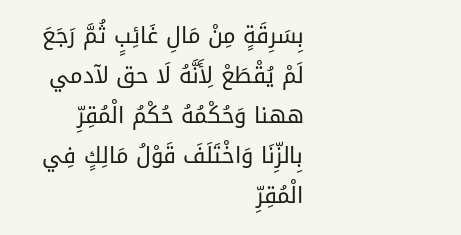بِسَرِقَةٍ مِنْ مَالِ غَائِبٍ ثُمَّ رَجَعَ لَمْ يُقْطَعْ لِأَنَّهُ لَا حق لآدمي ههنا وَحُكْمُهُ حُكْمُ الْمُقِرِّ بِالزِّنَا وَاخْتَلَفَ قَوْلُ مَالِكٍ فِي الْمُقِرِّ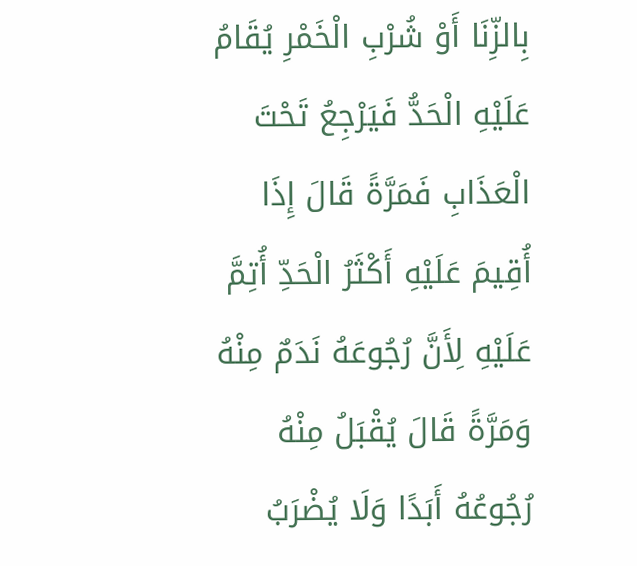بِالزِّنَا أَوْ شُرْبِ الْخَمْرِ يُقَامُ عَلَيْهِ الْحَدُّ فَيَرْجِعُ تَحْتَ الْعَذَابِ فَمَرَّةً قَالَ إِذَا أُقِيمَ عَلَيْهِ أَكْثَرُ الْحَدِّ أُتِمَّ عَلَيْهِ لِأَنَّ رُجُوعَهُ نَدَمٌ مِنْهُ وَمَرَّةً قَالَ يُقْبَلُ مِنْهُ رُجُوعُهُ أَبَدًا وَلَا يُضْرَبُ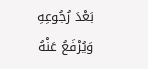بَعْدَ رُجُوعِهِ وَيُرْفَعُ عَنْهُ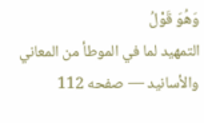وَهُوَ قَوْلُ
التمهيد لما في الموطأ من المعاني والأسانيد — صفحه 112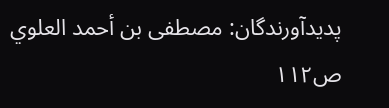پدیدآورندگان: مصطفى بن أحمد العلوي
ص۱۱۲